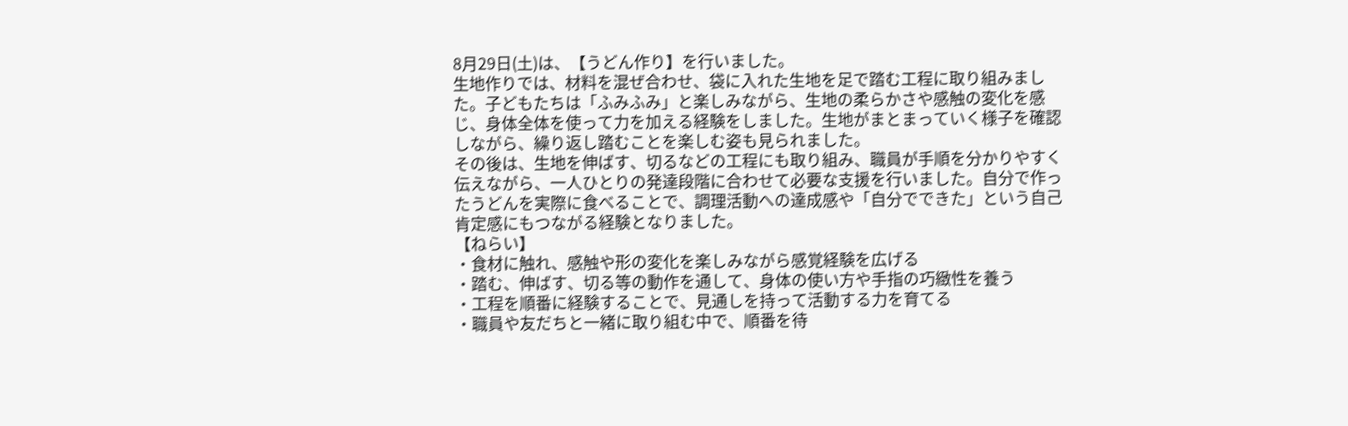8月29日(土)は、【うどん作り】を行いました。
生地作りでは、材料を混ぜ合わせ、袋に入れた生地を足で踏む工程に取り組みました。子どもたちは「ふみふみ」と楽しみながら、生地の柔らかさや感触の変化を感じ、身体全体を使って力を加える経験をしました。生地がまとまっていく様子を確認しながら、繰り返し踏むことを楽しむ姿も見られました。
その後は、生地を伸ばす、切るなどの工程にも取り組み、職員が手順を分かりやすく伝えながら、一人ひとりの発達段階に合わせて必要な支援を行いました。自分で作ったうどんを実際に食べることで、調理活動への達成感や「自分でできた」という自己肯定感にもつながる経験となりました。
【ねらい】
・食材に触れ、感触や形の変化を楽しみながら感覚経験を広げる
・踏む、伸ばす、切る等の動作を通して、身体の使い方や手指の巧緻性を養う
・工程を順番に経験することで、見通しを持って活動する力を育てる
・職員や友だちと一緒に取り組む中で、順番を待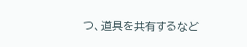つ、道具を共有するなど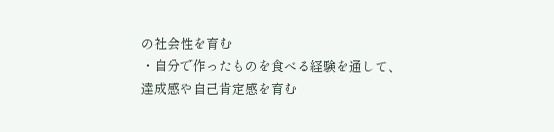の社会性を育む
・自分で作ったものを食べる経験を通して、達成感や自己肯定感を育む